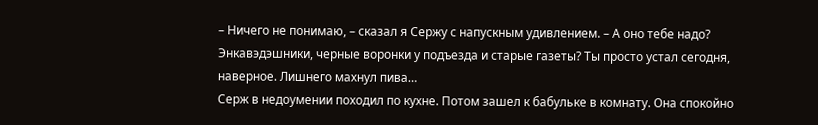– Ничего не понимаю, – сказал я Сержу с напускным удивлением. – А оно тебе надо? Энкавэдэшники, черные воронки у подъезда и старые газеты? Ты просто устал сегодня, наверное. Лишнего махнул пива…
Серж в недоумении походил по кухне. Потом зашел к бабульке в комнату. Она спокойно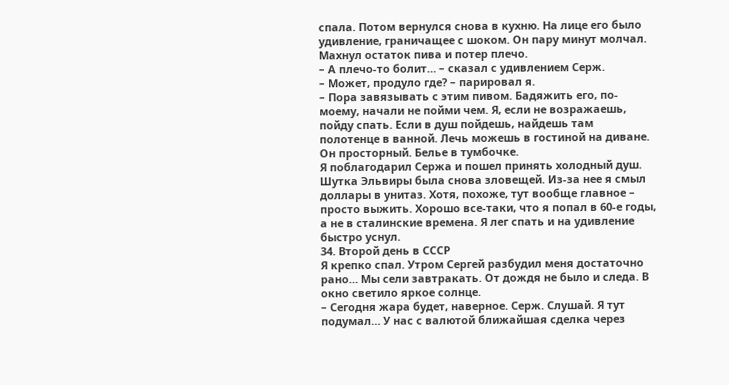спала. Потом вернулся снова в кухню. На лице его было удивление, граничащее с шоком. Он пару минут молчал. Махнул остаток пива и потер плечо.
– А плечо-то болит… – сказал с удивлением Серж.
– Может, продуло где? – парировал я.
– Пора завязывать с этим пивом. Бадяжить его, по-моему, начали не пойми чем. Я, если не возражаешь, пойду спать. Если в душ пойдешь, найдешь там полотенце в ванной. Лечь можешь в гостиной на диване. Он просторный. Белье в тумбочке.
Я поблагодарил Сержа и пошел принять холодный душ. Шутка Эльвиры была снова зловещей. Из-за нее я смыл доллары в унитаз. Хотя, похоже, тут вообще главное – просто выжить. Хорошо все-таки, что я попал в 60-е годы, а не в сталинские времена. Я лег спать и на удивление быстро уснул.
34. Второй день в СССР
Я крепко спал. Утром Сергей разбудил меня достаточно рано… Мы сели завтракать. От дождя не было и следа. В окно светило яркое солнце.
– Сегодня жара будет, наверное. Серж. Слушай. Я тут подумал… У нас с валютой ближайшая сделка через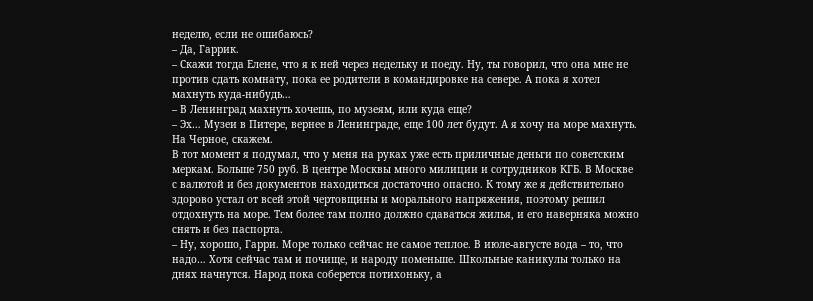неделю, если не ошибаюсь?
– Да, Гаррик.
– Скажи тогда Елене, что я к ней через недельку и поеду. Ну, ты говорил, что она мне не против сдать комнату, пока ее родители в командировке на севере. А пока я хотел махнуть куда-нибудь…
– В Ленинград махнуть хочешь, по музеям, или куда еще?
– Эх… Музеи в Питере, вернее в Ленинграде, еще 100 лет будут. А я хочу на море махнуть. На Черное, скажем.
В тот момент я подумал, что у меня на руках уже есть приличные деньги по советским меркам. Больше 750 руб. В центре Москвы много милиции и сотрудников КГБ. В Москве с валютой и без документов находиться достаточно опасно. К тому же я действительно здорово устал от всей этой чертовщины и морального напряжения, поэтому решил отдохнуть на море. Тем более там полно должно сдаваться жилья, и его наверняка можно снять и без паспорта.
– Ну, хорошо, Гарри. Море только сейчас не самое теплое. В июле-августе вода – то, что надо… Хотя сейчас там и почище, и народу поменьше. Школьные каникулы только на днях начнутся. Народ пока соберется потихоньку, а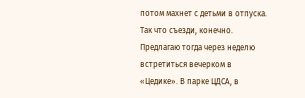потом махнет с детьми в отпуска. Так что съезди, конечно. Предлагаю тогда через неделю встретиться вечерком в «Цедике». В парке ЦДСА, в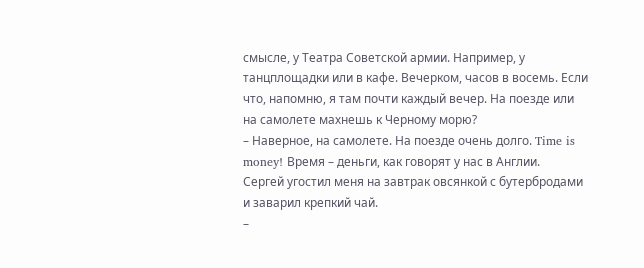смысле, у Театра Советской армии. Например, у танцплощадки или в кафе. Вечерком, часов в восемь. Если что, напомню, я там почти каждый вечер. На поезде или на самолете махнешь к Черному морю?
– Наверное, на самолете. На поезде очень долго. Time is money! Время – деньги, как говорят у нас в Англии.
Сергей угостил меня на завтрак овсянкой с бутербродами и заварил крепкий чай.
–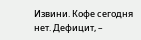Извини. Кофе сегодня нет. Дефицит, –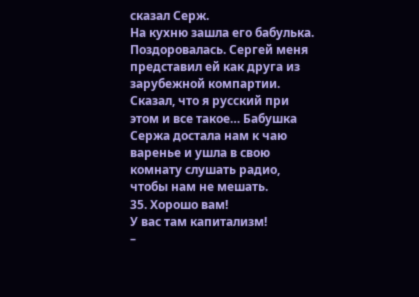сказал Серж.
На кухню зашла его бабулька. Поздоровалась. Сергей меня представил ей как друга из зарубежной компартии. Сказал, что я русский при этом и все такое… Бабушка Сержа достала нам к чаю варенье и ушла в свою комнату слушать радио, чтобы нам не мешать.
35. Хорошо вам!
У вас там капитализм!
–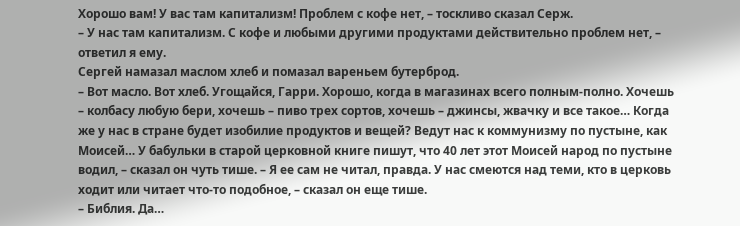Хорошо вам! У вас там капитализм! Проблем с кофе нет, – тоскливо сказал Серж.
– У нас там капитализм. С кофе и любыми другими продуктами действительно проблем нет, – ответил я ему.
Сергей намазал маслом хлеб и помазал вареньем бутерброд.
– Вот масло. Вот хлеб. Угощайся, Гарри. Хорошо, когда в магазинах всего полным-полно. Хочешь – колбасу любую бери, хочешь – пиво трех сортов, хочешь – джинсы, жвачку и все такое… Когда же у нас в стране будет изобилие продуктов и вещей? Ведут нас к коммунизму по пустыне, как Моисей… У бабульки в старой церковной книге пишут, что 40 лет этот Моисей народ по пустыне водил, – сказал он чуть тише. – Я ее сам не читал, правда. У нас смеются над теми, кто в церковь ходит или читает что-то подобное, – сказал он еще тише.
– Библия. Да…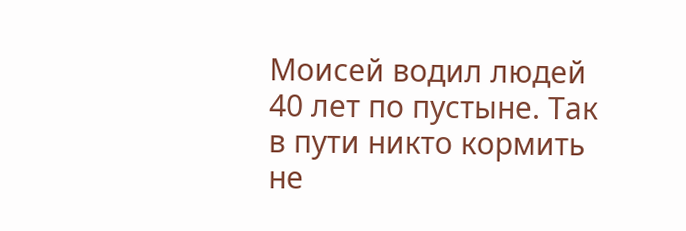Моисей водил людей 40 лет по пустыне. Так в пути никто кормить не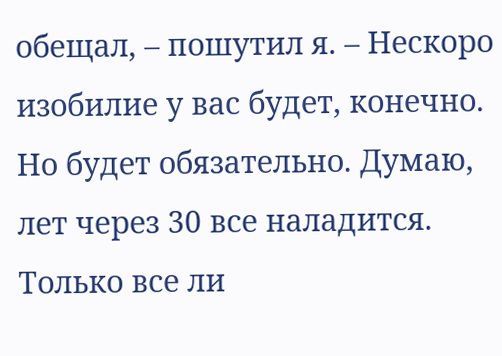обещал, – пошутил я. – Нескоро изобилие у вас будет, конечно. Но будет обязательно. Думаю, лет через 30 все наладится. Только все ли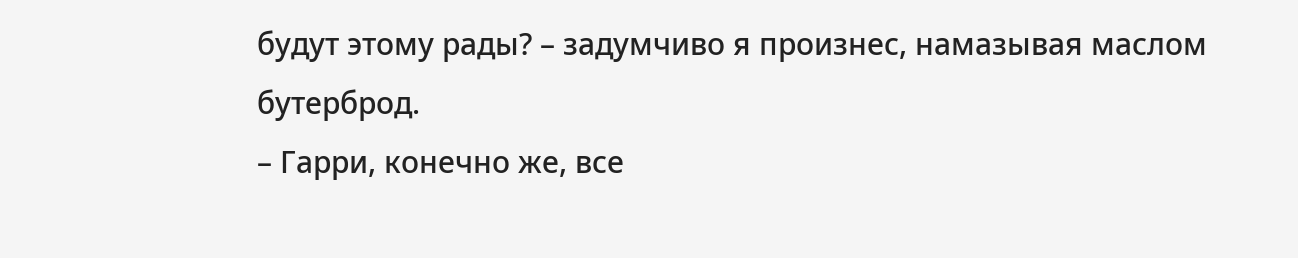будут этому рады? – задумчиво я произнес, намазывая маслом бутерброд.
– Гарри, конечно же, все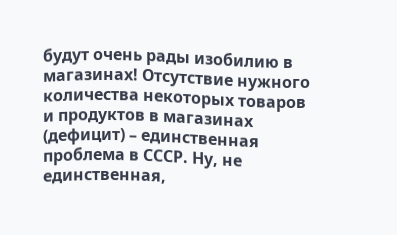будут очень рады изобилию в магазинах! Отсутствие нужного количества некоторых товаров и продуктов в магазинах (дефицит) – единственная проблема в СССР. Ну, не единственная,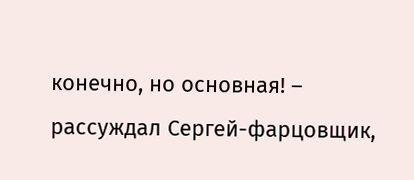конечно, но основная! – рассуждал Сергей-фарцовщик,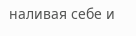наливая себе и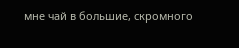мне чай в большие, скромного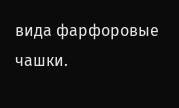вида фарфоровые чашки.